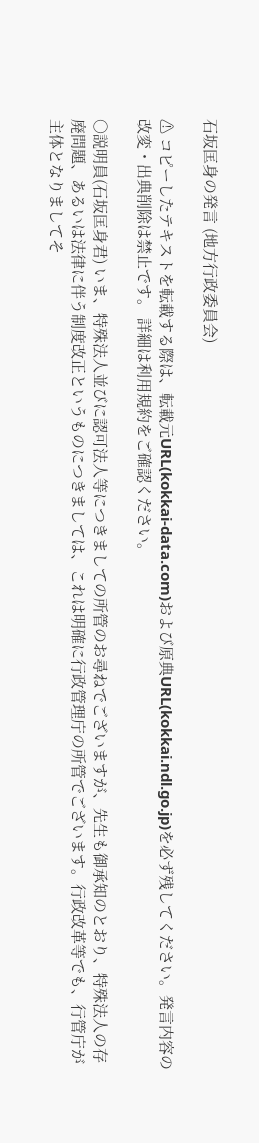石坂匡身の発言 (地方行政委員会)

⚠ コピーしたテキストを転載する際は、転載元URL(kokkai-data.com)および原典URL(kokkai.ndl.go.jp)を必ず残してください。発言内容の改変・出典削除は禁止です。 詳細は利用規約をご確認ください。

○説明員(石坂匡身君) いま、特殊法人並びに認可法人等につきましての所管のお尋ねでございますが、先生も御承知のとおり、特殊法人の存廃問題、あるいは法律に伴う制度改正というものにつきましては、これは明確に行政管理庁の所管でございます。行政改革等でも、行管庁が主体となりましてそ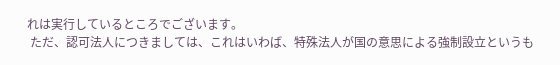れは実行しているところでございます。
 ただ、認可法人につきましては、これはいわば、特殊法人が国の意思による強制設立というも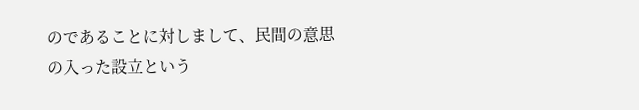のであることに対しまして、民間の意思の入った設立という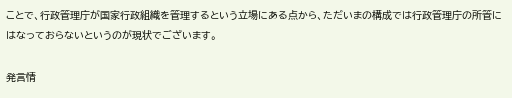ことで、行政管理庁が国家行政組織を管理するという立場にある点から、ただいまの構成では行政管理庁の所管にはなっておらないというのが現状でございます。

発言情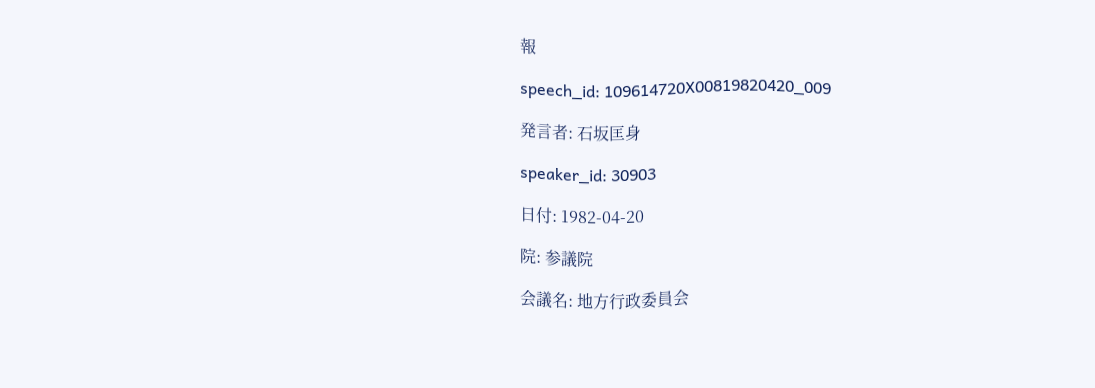報

speech_id: 109614720X00819820420_009

発言者: 石坂匡身

speaker_id: 30903

日付: 1982-04-20

院: 参議院

会議名: 地方行政委員会